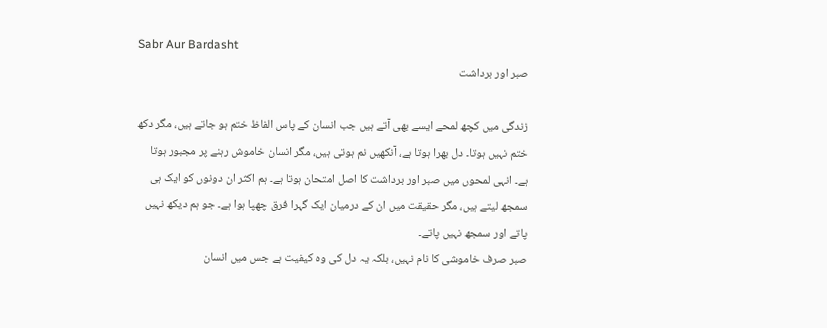Sabr Aur Bardasht
صبر اور برداشت

زندگی میں کچھ لمحے ایسے بھی آتے ہیں جب انسان کے پاس الفاظ ختم ہو جاتے ہیں، مگر دکھ ختم نہیں ہوتا۔ دل بھرا ہوتا ہے، آنکھیں نم ہوتی ہیں، مگر انسان خاموش رہنے پر مجبور ہوتا ہے۔ انہی لمحوں میں صبر اور برداشت کا اصل امتحان ہوتا ہے۔ ہم اکثر ان دونوں کو ایک ہی سمجھ لیتے ہیں، مگر حقیقت میں ان کے درمیان ایک گہرا فرق چھپا ہوا ہے۔ جو ہم دیکھ نہیں پاتے اور سمجھ نہیں پاتے۔
صبر صرف خاموشی کا نام نہیں، بلکہ یہ دل کی وہ کیفیت ہے جس میں انسان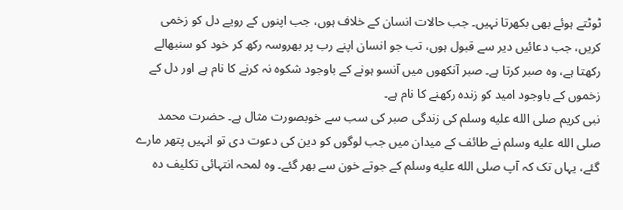ٹوٹتے ہوئے بھی بکھرتا نہیں۔ جب حالات انسان کے خلاف ہوں، جب اپنوں کے رویے دل کو زخمی کریں، جب دعائیں دیر سے قبول ہوں، تب جو انسان اپنے رب پر بھروسہ رکھ کر خود کو سنبھالے رکھتا ہے، وہ صبر کرتا ہے۔ صبر آنکھوں میں آنسو ہونے کے باوجود شکوہ نہ کرنے کا نام ہے اور دل کے زخموں کے باوجود امید کو زندہ رکھنے کا نام ہے۔
نبی کریم صلى الله عليه وسلم کی زندگی صبر کی سب سے خوبصورت مثال ہے۔ حضرت محمد صلى الله عليه وسلم نے طائف کے میدان میں جب لوگوں کو دین کی دعوت دی تو انہیں پتھر مارے گئے، یہاں تک کہ آپ صلى الله عليه وسلم کے جوتے خون سے بھر گئے۔ وہ لمحہ انتہائی تکلیف دہ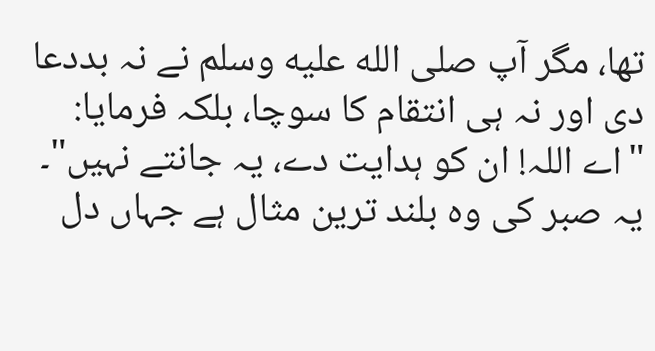تھا، مگر آپ صلى الله عليه وسلم نے نہ بددعا دی اور نہ ہی انتقام کا سوچا، بلکہ فرمایا:
"اے اللہ! ان کو ہدایت دے، یہ جانتے نہیں"۔
یہ صبر کی وہ بلند ترین مثال ہے جہاں دل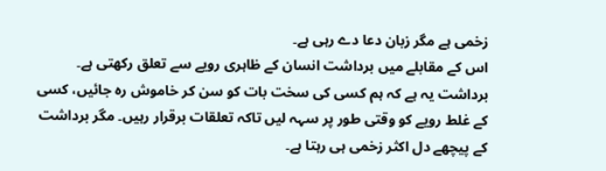زخمی ہے مگر زبان دعا دے رہی ہے۔
اس کے مقابلے میں برداشت انسان کے ظاہری رویے سے تعلق رکھتی ہے۔ برداشت یہ ہے کہ ہم کسی کی سخت بات کو سن کر خاموش رہ جائیں، کسی کے غلط رویے کو وقتی طور پر سہہ لیں تاکہ تعلقات برقرار رہیں۔ مگر برداشت کے پیچھے دل اکثر زخمی ہی رہتا ہے۔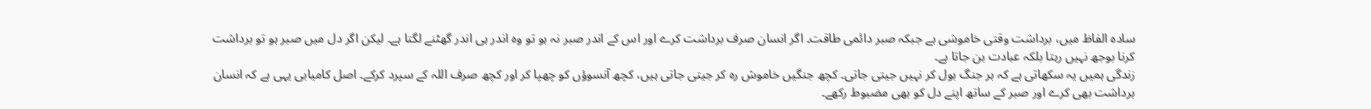سادہ الفاظ میں، برداشت وقتی خاموشی ہے جبکہ صبر دائمی طاقت۔ اگر انسان صرف برداشت کرے اور اس کے اندر صبر نہ ہو تو وہ اندر ہی اندر گھٹنے لگتا ہے۔ لیکن اگر دل میں صبر ہو تو برداشت کرنا بوجھ نہیں رہتا بلکہ عبادت بن جاتا ہے۔
زندگی ہمیں یہ سکھاتی ہے کہ ہر جنگ بول کر نہیں جیتی جاتی۔ کچھ جنگیں خاموش رہ کر جیتی جاتی ہیں، کچھ آنسوؤں کو چھپا کر اور کچھ صرف اللہ کے سپرد کرکے۔ اصل کامیابی یہی ہے کہ انسان برداشت بھی کرے اور صبر کے ساتھ اپنے دل کو بھی مضبوط رکھے۔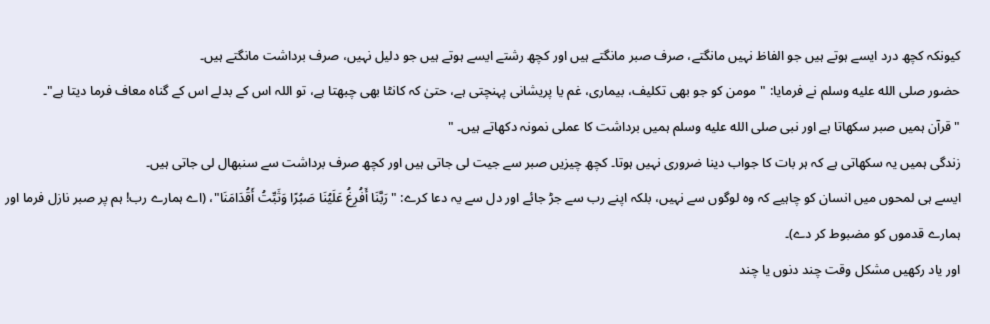کیونکہ کچھ درد ایسے ہوتے ہیں جو الفاظ نہیں مانگتے، صرف صبر مانگتے ہیں اور کچھ رشتے ایسے ہوتے ہیں جو دلیل نہیں، صرف برداشت مانگتے ہیں۔
حضور صلى الله عليه وسلم نے فرمایا: "مومن کو جو بھی تکلیف، بیماری، غم یا پریشانی پہنچتی ہے، حتیٰ کہ کانٹا بھی چبھتا ہے، تو اللہ اس کے بدلے اس کے گناہ معاف فرما دیتا ہے"۔
"قرآن ہمیں صبر سکھاتا ہے اور نبی صلى الله عليه وسلم ہمیں برداشت کا عملی نمونہ دکھاتے ہیں۔ "
زندگی ہمیں یہ سکھاتی ہے کہ ہر بات کا جواب دینا ضروری نہیں ہوتا۔ کچھ چیزیں صبر سے جیت لی جاتی ہیں اور کچھ صرف برداشت سے سنبھال لی جاتی ہیں۔
ایسے ہی لمحوں میں انسان کو چاہیے کہ وہ لوگوں سے نہیں، بلکہ اپنے رب سے جڑ جائے اور دل سے یہ دعا کرے: "رَبَّنَا أَفُرِغُ عَلَيُنَا صَبُرًا وَثَبِّتُ أَقُدَامَنَا"، (اے ہمارے رب! ہم پر صبر نازل فرما اور ہمارے قدموں کو مضبوط کر دے)۔
اور یاد رکھیں مشکل وقت چند دنوں یا چند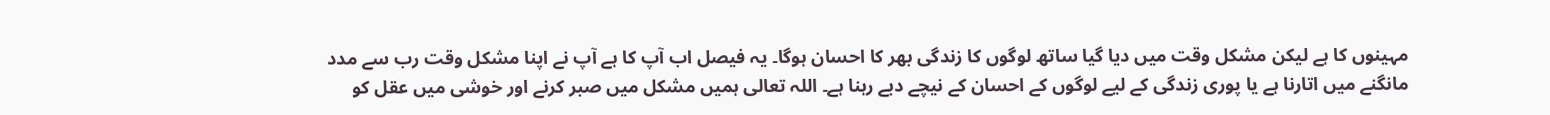مہینوں کا ہے لیکن مشکل وقت میں دیا گیا ساتھ لوگوں کا زندگی بھر کا احسان ہوگا۔ یہ فیصل اب آپ کا ہے آپ نے اپنا مشکل وقت رب سے مدد مانگنے میں اتارنا ہے یا پوری زندگی کے لیے لوگوں کے احسان کے نیچے دبے رہنا ہے۔ اللہ تعالی ہمیں مشکل میں صبر کرنے اور خوشی میں عقل کو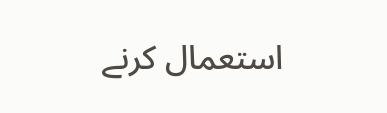استعمال کرنے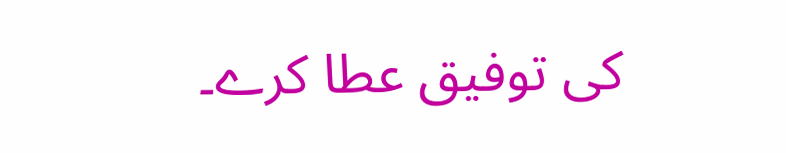کی توفیق عطا کرے۔